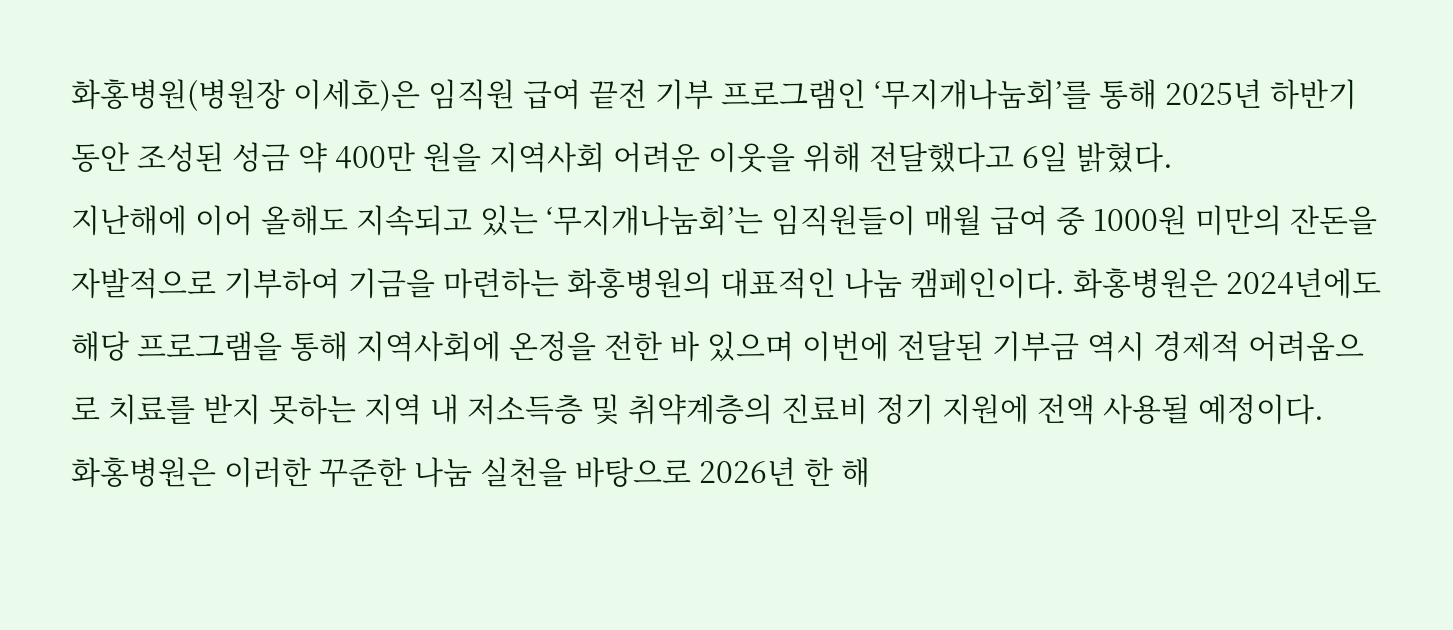화홍병원(병원장 이세호)은 임직원 급여 끝전 기부 프로그램인 ‘무지개나눔회’를 통해 2025년 하반기 동안 조성된 성금 약 400만 원을 지역사회 어려운 이웃을 위해 전달했다고 6일 밝혔다.
지난해에 이어 올해도 지속되고 있는 ‘무지개나눔회’는 임직원들이 매월 급여 중 1000원 미만의 잔돈을 자발적으로 기부하여 기금을 마련하는 화홍병원의 대표적인 나눔 캠페인이다. 화홍병원은 2024년에도 해당 프로그램을 통해 지역사회에 온정을 전한 바 있으며 이번에 전달된 기부금 역시 경제적 어려움으로 치료를 받지 못하는 지역 내 저소득층 및 취약계층의 진료비 정기 지원에 전액 사용될 예정이다.
화홍병원은 이러한 꾸준한 나눔 실천을 바탕으로 2026년 한 해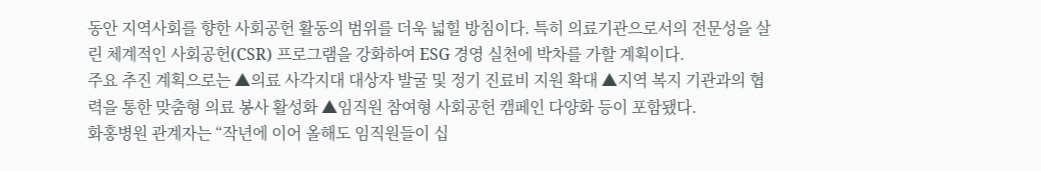동안 지역사회를 향한 사회공헌 활동의 범위를 더욱 넓힐 방침이다. 특히 의료기관으로서의 전문성을 살린 체계적인 사회공헌(CSR) 프로그램을 강화하여 ESG 경영 실천에 박차를 가할 계획이다.
주요 추진 계획으로는 ▲의료 사각지대 대상자 발굴 및 정기 진료비 지원 확대 ▲지역 복지 기관과의 협력을 통한 맞춤형 의료 봉사 활성화 ▲임직원 참여형 사회공헌 캠페인 다양화 등이 포함됐다.
화홍병원 관계자는 “작년에 이어 올해도 임직원들이 십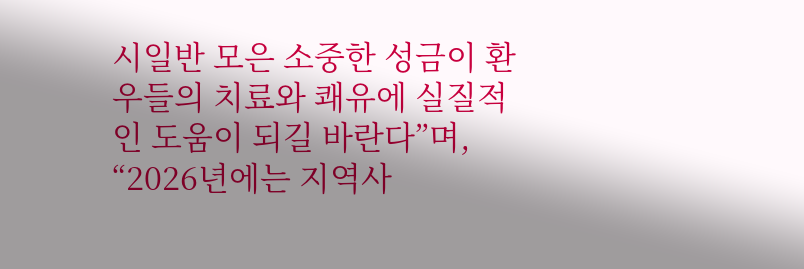시일반 모은 소중한 성금이 환우들의 치료와 쾌유에 실질적인 도움이 되길 바란다”며, “2026년에는 지역사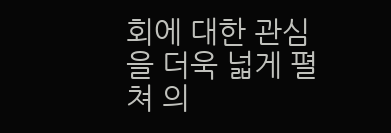회에 대한 관심을 더욱 넓게 펼쳐 의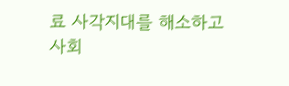료 사각지대를 해소하고 사회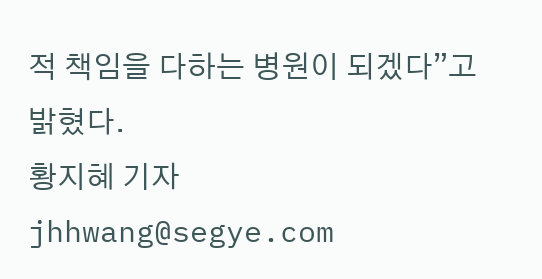적 책임을 다하는 병원이 되겠다”고 밝혔다.
황지혜 기자 jhhwang@segye.com